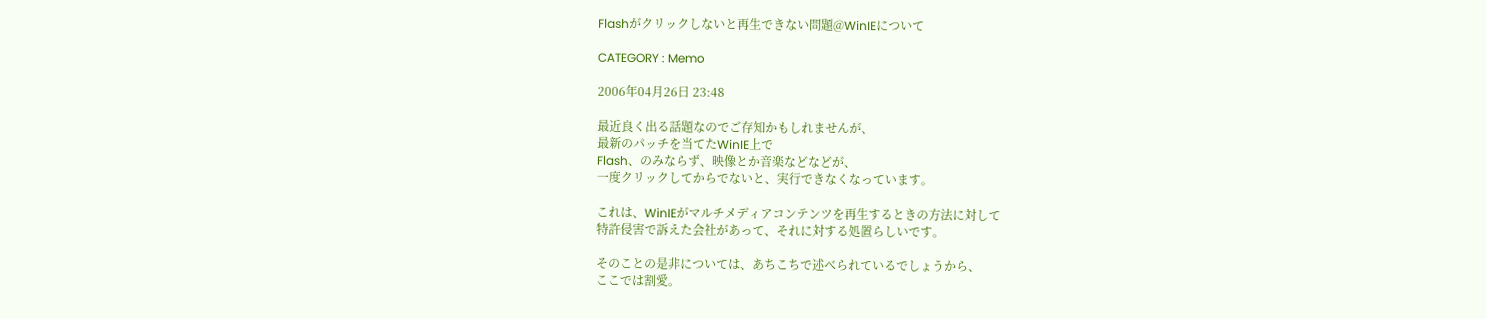Flashがクリックしないと再生できない問題@WinIEについて

CATEGORY : Memo

2006年04月26日 23:48

最近良く出る話題なのでご存知かもしれませんが、
最新のパッチを当てたWinIE上で
Flash、のみならず、映像とか音楽などなどが、
一度クリックしてからでないと、実行できなくなっています。

これは、WinIEがマルチメディアコンテンツを再生するときの方法に対して
特許侵害で訴えた会社があって、それに対する処置らしいです。

そのことの是非については、あちこちで述べられているでしょうから、
ここでは割愛。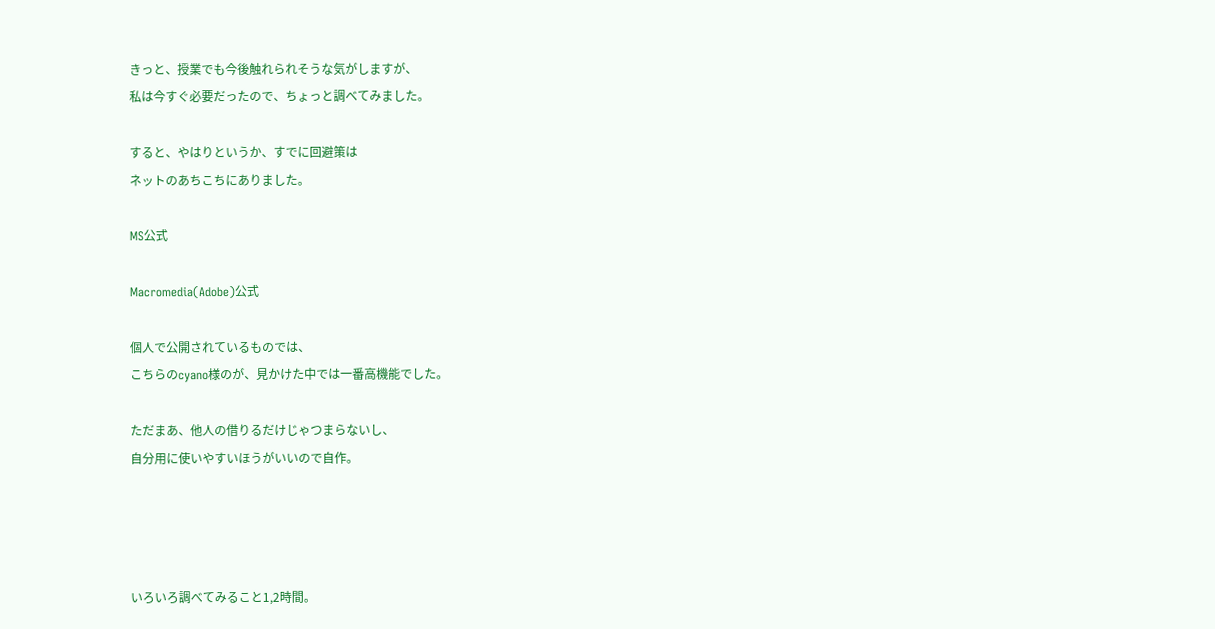きっと、授業でも今後触れられそうな気がしますが、
私は今すぐ必要だったので、ちょっと調べてみました。

すると、やはりというか、すでに回避策は
ネットのあちこちにありました。

MS公式

Macromedia(Adobe)公式

個人で公開されているものでは、
こちらのcyano様のが、見かけた中では一番高機能でした。

ただまあ、他人の借りるだけじゃつまらないし、
自分用に使いやすいほうがいいので自作。




いろいろ調べてみること1,2時間。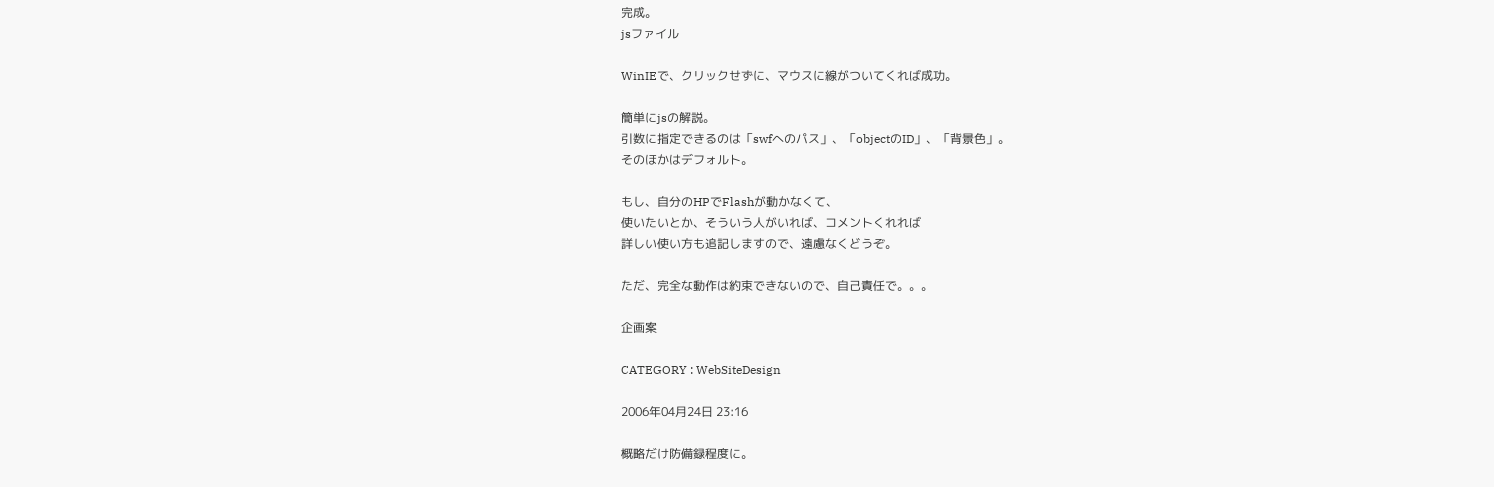完成。
jsファイル

WinIEで、クリックせずに、マウスに線がついてくれば成功。

簡単にjsの解説。
引数に指定できるのは「swfへのパス」、「objectのID」、「背景色」。
そのほかはデフォルト。

もし、自分のHPでFlashが動かなくて、
使いたいとか、そういう人がいれば、コメントくれれば
詳しい使い方も追記しますので、遠慮なくどうぞ。

ただ、完全な動作は約束できないので、自己責任で。。。

企画案

CATEGORY : WebSiteDesign

2006年04月24日 23:16

概略だけ防備録程度に。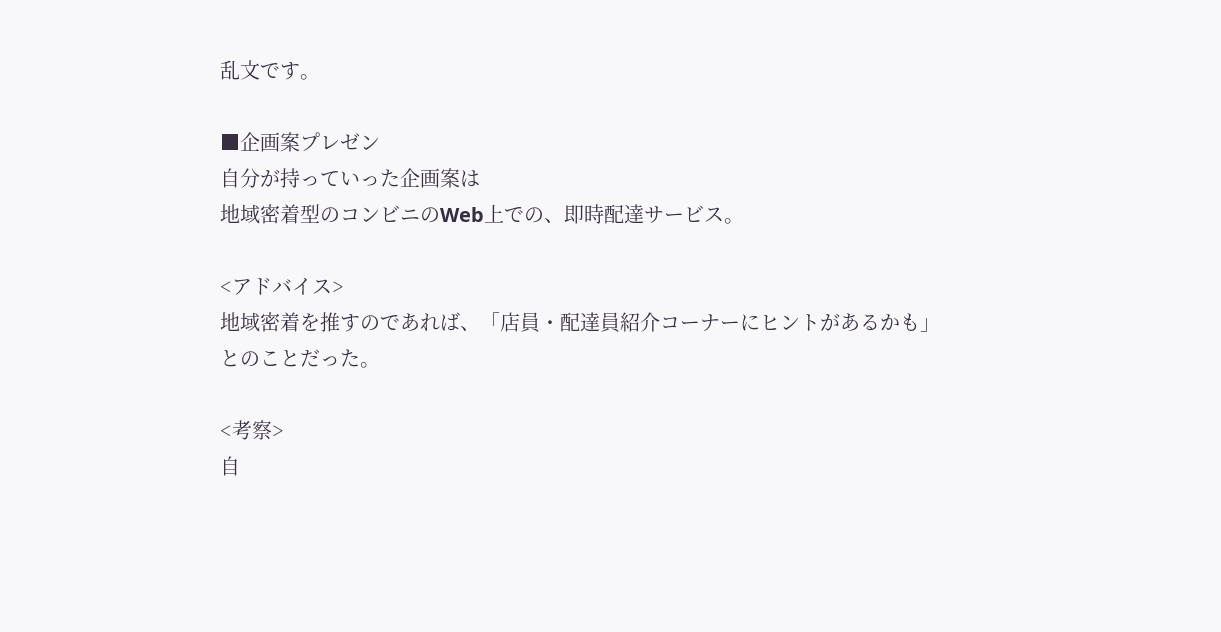乱文です。

■企画案プレゼン
自分が持っていった企画案は
地域密着型のコンビニのWeb上での、即時配達サービス。

<アドバイス>
地域密着を推すのであれば、「店員・配達員紹介コーナーにヒントがあるかも」
とのことだった。

<考察>
自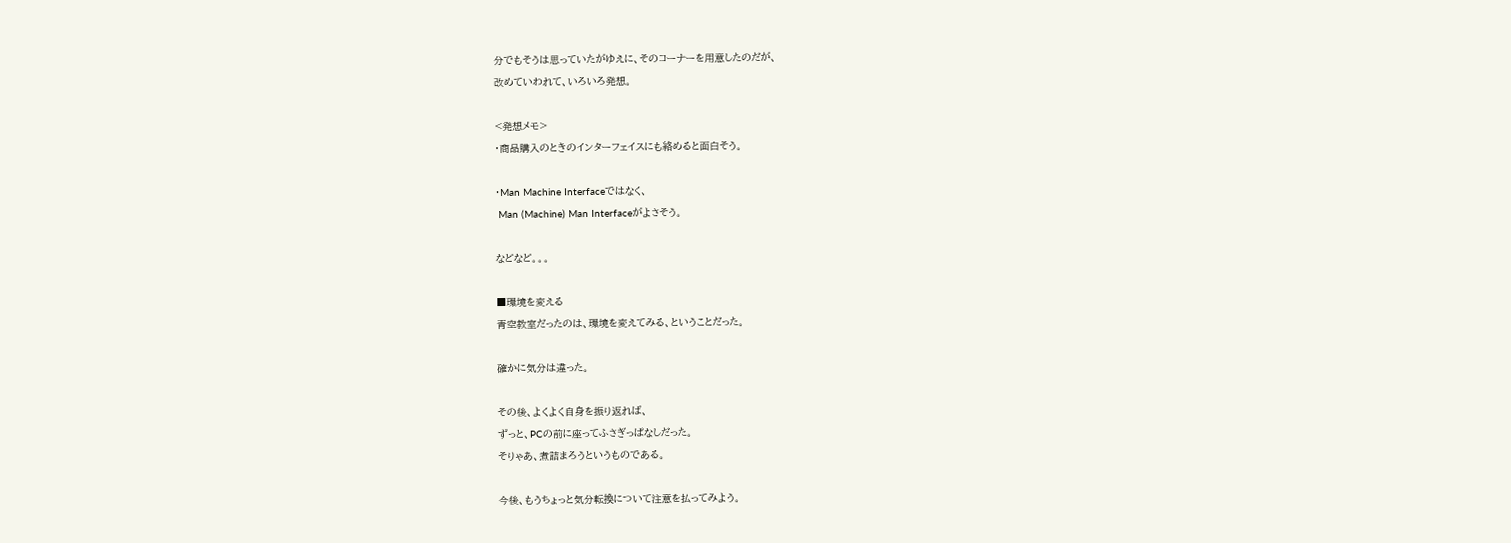分でもそうは思っていたがゆえに、そのコーナーを用意したのだが、
改めていわれて、いろいろ発想。

<発想メモ>
・商品購入のときのインターフェイスにも絡めると面白そう。

・Man Machine Interfaceではなく、
 Man (Machine) Man Interfaceがよさそう。

などなど。。。

■環境を変える
青空教室だったのは、環境を変えてみる、ということだった。

確かに気分は違った。

その後、よくよく自身を振り返れば、
ずっと、PCの前に座ってふさぎっぱなしだった。
そりゃあ、煮詰まろうというものである。

今後、もうちょっと気分転換について注意を払ってみよう。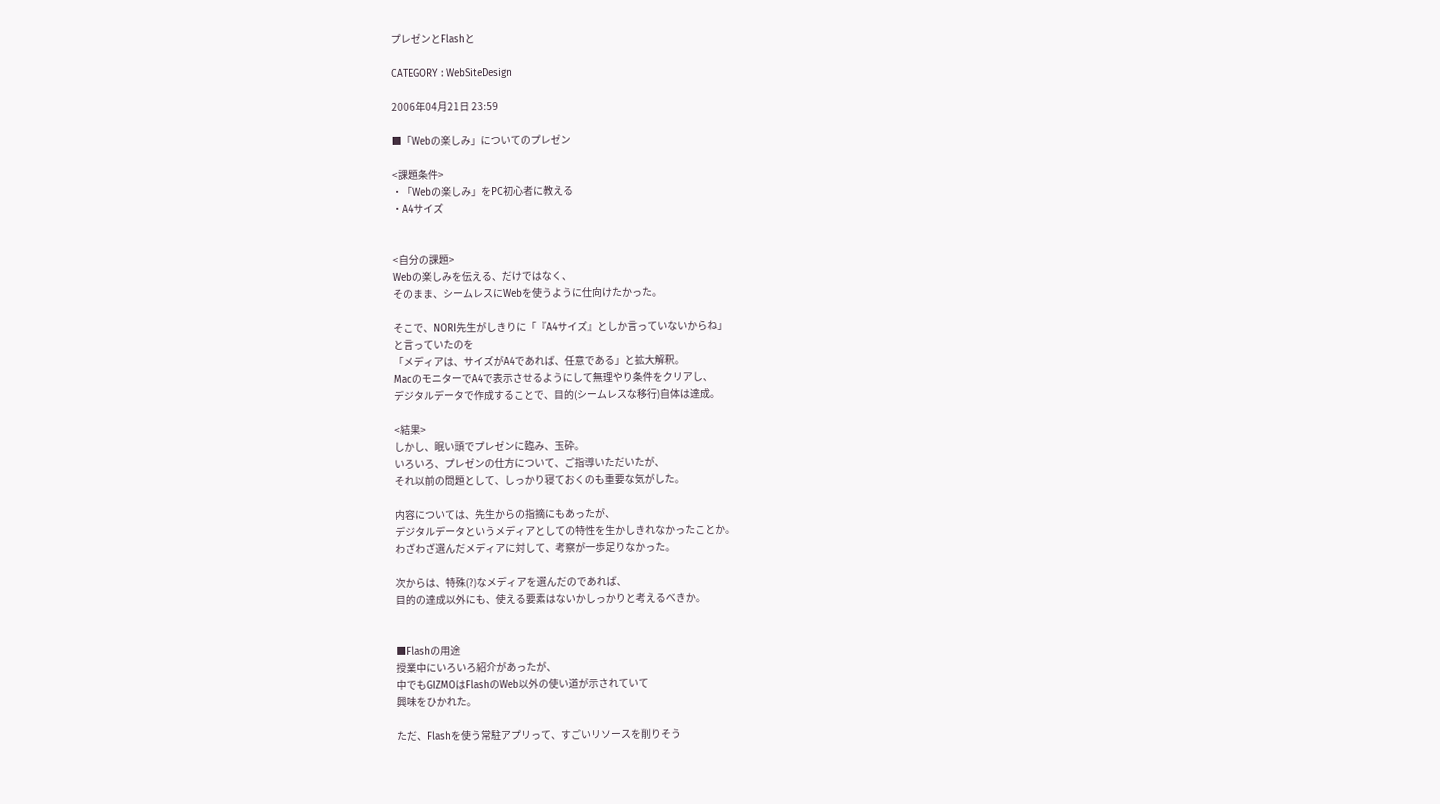プレゼンとFlashと

CATEGORY : WebSiteDesign

2006年04月21日 23:59

■「Webの楽しみ」についてのプレゼン

<課題条件>
・「Webの楽しみ」をPC初心者に教える
・A4サイズ


<自分の課題>
Webの楽しみを伝える、だけではなく、
そのまま、シームレスにWebを使うように仕向けたかった。

そこで、NORI先生がしきりに「『A4サイズ』としか言っていないからね」
と言っていたのを
「メディアは、サイズがA4であれば、任意である」と拡大解釈。
MacのモニターでA4で表示させるようにして無理やり条件をクリアし、
デジタルデータで作成することで、目的(シームレスな移行)自体は達成。

<結果>
しかし、眠い頭でプレゼンに臨み、玉砕。
いろいろ、プレゼンの仕方について、ご指導いただいたが、
それ以前の問題として、しっかり寝ておくのも重要な気がした。

内容については、先生からの指摘にもあったが、
デジタルデータというメディアとしての特性を生かしきれなかったことか。
わざわざ選んだメディアに対して、考察が一歩足りなかった。

次からは、特殊(?)なメディアを選んだのであれば、
目的の達成以外にも、使える要素はないかしっかりと考えるべきか。


■Flashの用途
授業中にいろいろ紹介があったが、
中でもGIZMOはFlashのWeb以外の使い道が示されていて
興味をひかれた。

ただ、Flashを使う常駐アプリって、すごいリソースを削りそう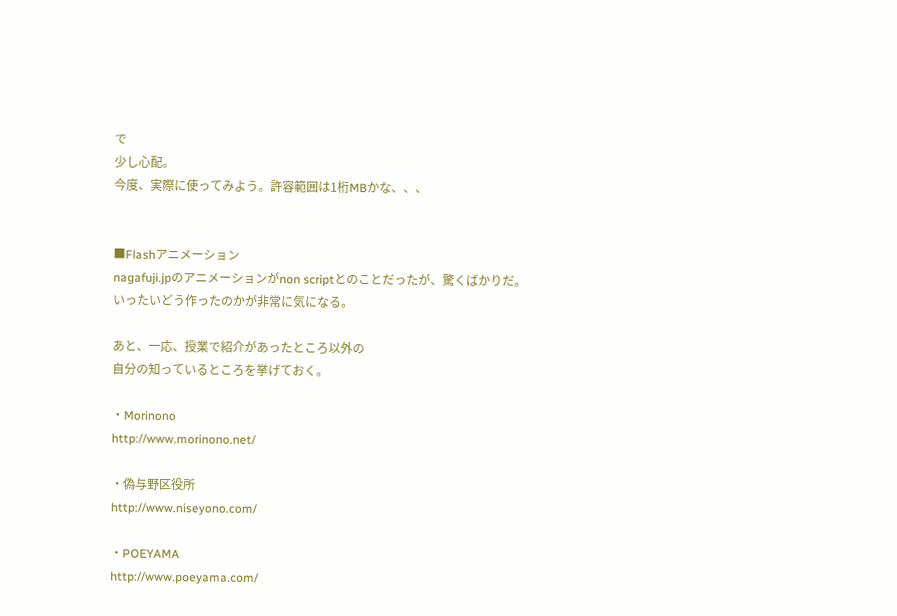で
少し心配。
今度、実際に使ってみよう。許容範囲は1桁MBかな、、、


■Flashアニメーション
nagafuji.jpのアニメーションがnon scriptとのことだったが、驚くばかりだ。
いったいどう作ったのかが非常に気になる。

あと、一応、授業で紹介があったところ以外の
自分の知っているところを挙げておく。

・Morinono
http://www.morinono.net/

・偽与野区役所
http://www.niseyono.com/

・POEYAMA
http://www.poeyama.com/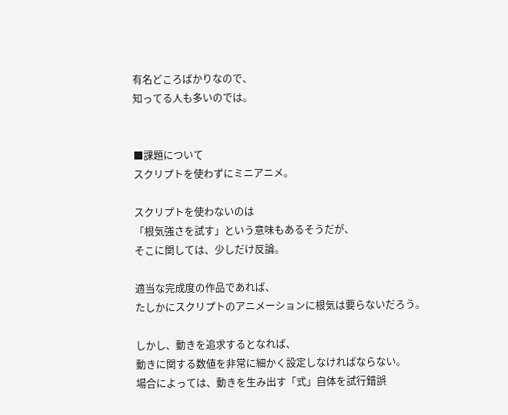有名どころばかりなので、
知ってる人も多いのでは。


■課題について
スクリプトを使わずにミニアニメ。

スクリプトを使わないのは
「根気強さを試す」という意味もあるそうだが、
そこに関しては、少しだけ反論。

適当な完成度の作品であれば、
たしかにスクリプトのアニメーションに根気は要らないだろう。

しかし、動きを追求するとなれば、
動きに関する数値を非常に細かく設定しなければならない。
場合によっては、動きを生み出す「式」自体を試行錯誤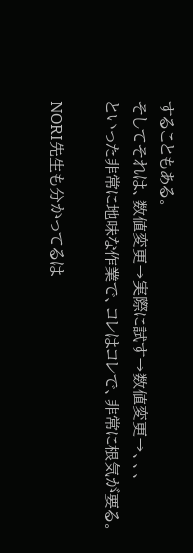することもある。
そしてそれは、数値変更→実際に試す→数値変更→、、、
といった非常に地味な作業で、コレはコレで、非常に根気が要る。

NORI先生も分かってるは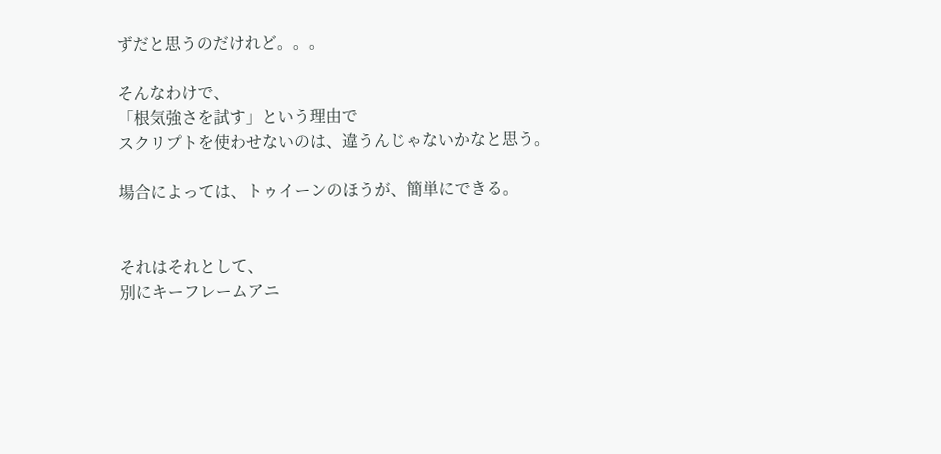ずだと思うのだけれど。。。

そんなわけで、
「根気強さを試す」という理由で
スクリプトを使わせないのは、違うんじゃないかなと思う。

場合によっては、トゥイーンのほうが、簡単にできる。


それはそれとして、
別にキーフレームアニ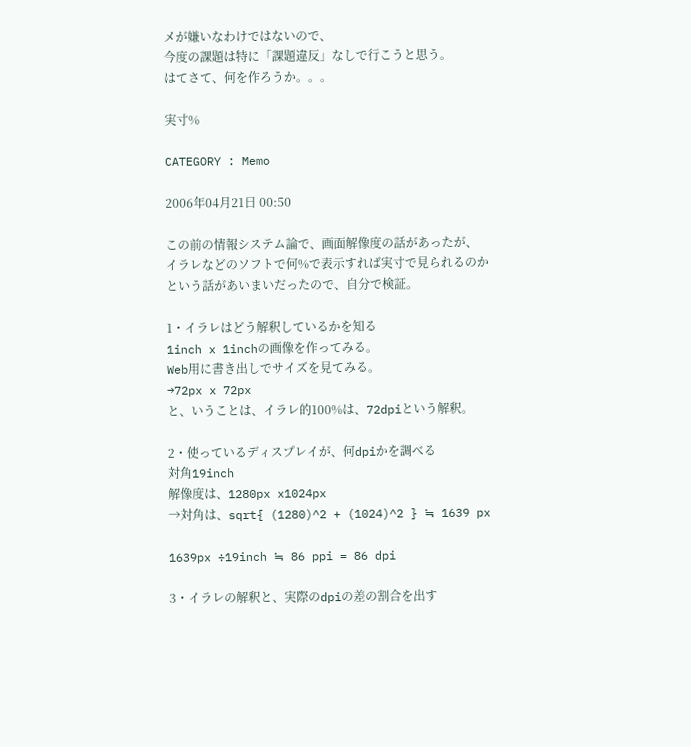メが嫌いなわけではないので、
今度の課題は特に「課題違反」なしで行こうと思う。
はてさて、何を作ろうか。。。

実寸%

CATEGORY : Memo

2006年04月21日 00:50

この前の情報システム論で、画面解像度の話があったが、
イラレなどのソフトで何%で表示すれば実寸で見られるのか
という話があいまいだったので、自分で検証。

1・イラレはどう解釈しているかを知る
1inch x 1inchの画像を作ってみる。
Web用に書き出しでサイズを見てみる。
→72px x 72px
と、いうことは、イラレ的100%は、72dpiという解釈。

2・使っているディスプレイが、何dpiかを調べる
対角19inch
解像度は、1280px x1024px
→対角は、sqrt{ (1280)^2 + (1024)^2 } ≒ 1639 px

1639px ÷19inch ≒ 86 ppi = 86 dpi

3・イラレの解釈と、実際のdpiの差の割合を出す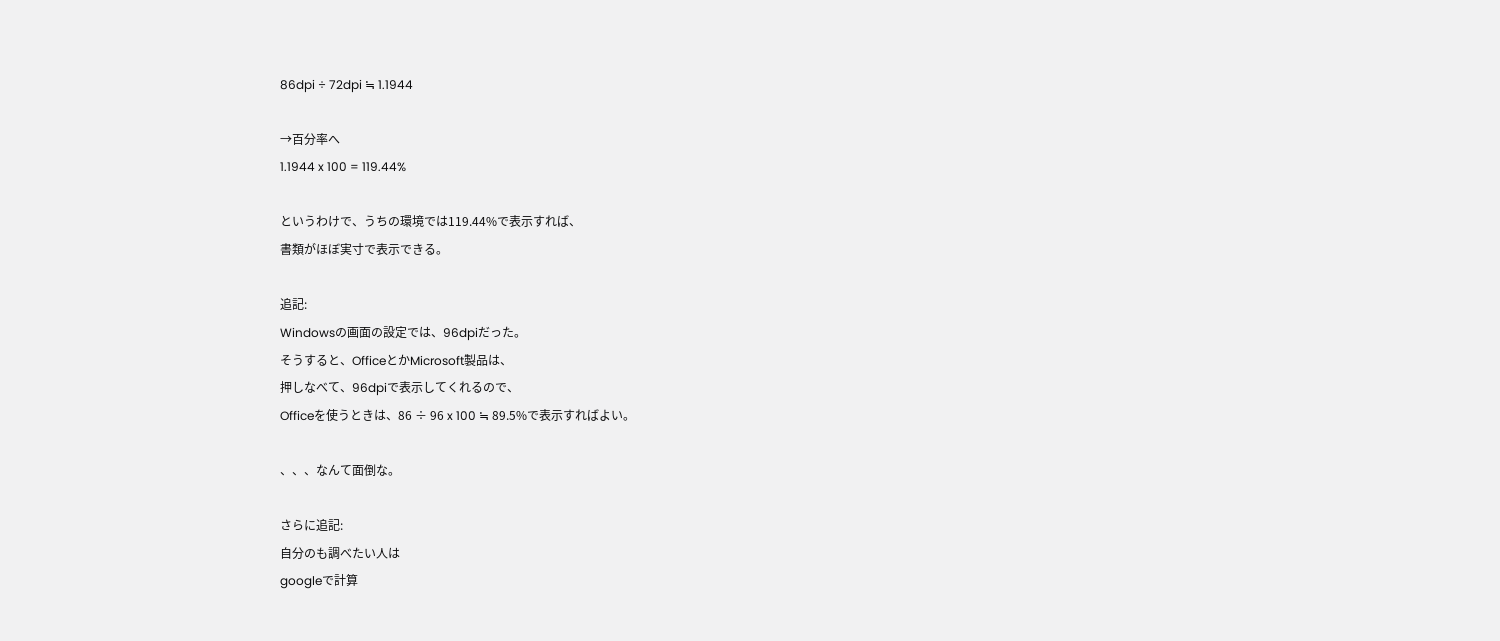86dpi ÷ 72dpi ≒ 1.1944

→百分率へ
1.1944 x 100 = 119.44%

というわけで、うちの環境では119.44%で表示すれば、
書類がほぼ実寸で表示できる。

追記:
Windowsの画面の設定では、96dpiだった。
そうすると、OfficeとかMicrosoft製品は、
押しなべて、96dpiで表示してくれるので、
Officeを使うときは、86 ÷ 96 x 100 ≒ 89.5%で表示すればよい。

、、、なんて面倒な。

さらに追記:
自分のも調べたい人は
googleで計算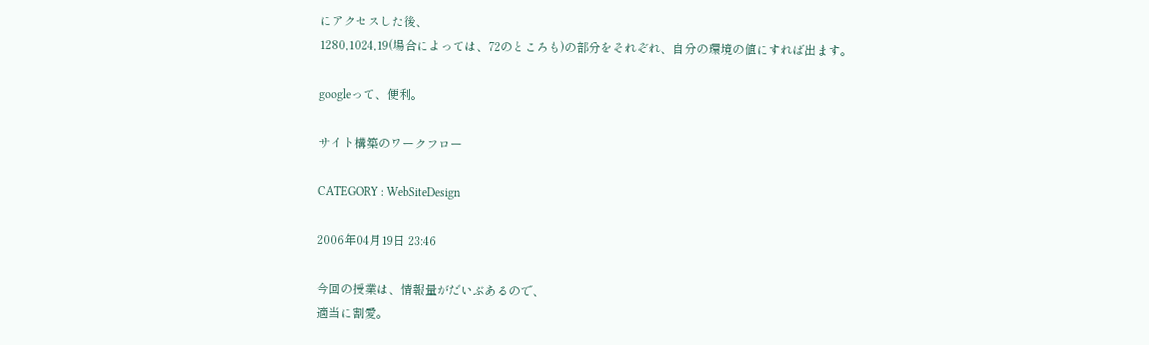にアクセスした後、
1280,1024,19(場合によっては、72のところも)の部分をそれぞれ、自分の環境の値にすれば出ます。

googleって、便利。

サイト構築のワークフロー

CATEGORY : WebSiteDesign

2006年04月19日 23:46

今回の授業は、情報量がだいぶあるので、
適当に割愛。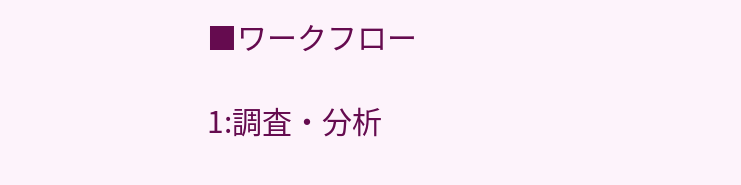■ワークフロー

1:調査・分析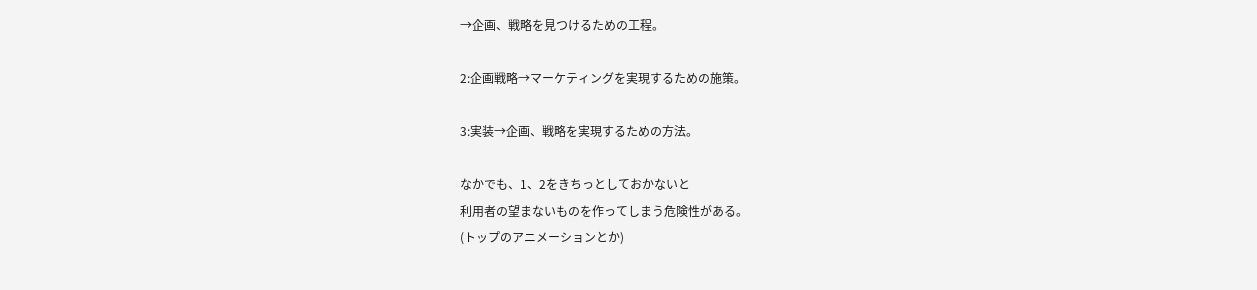→企画、戦略を見つけるための工程。

2:企画戦略→マーケティングを実現するための施策。

3:実装→企画、戦略を実現するための方法。

なかでも、1、2をきちっとしておかないと
利用者の望まないものを作ってしまう危険性がある。
(トップのアニメーションとか)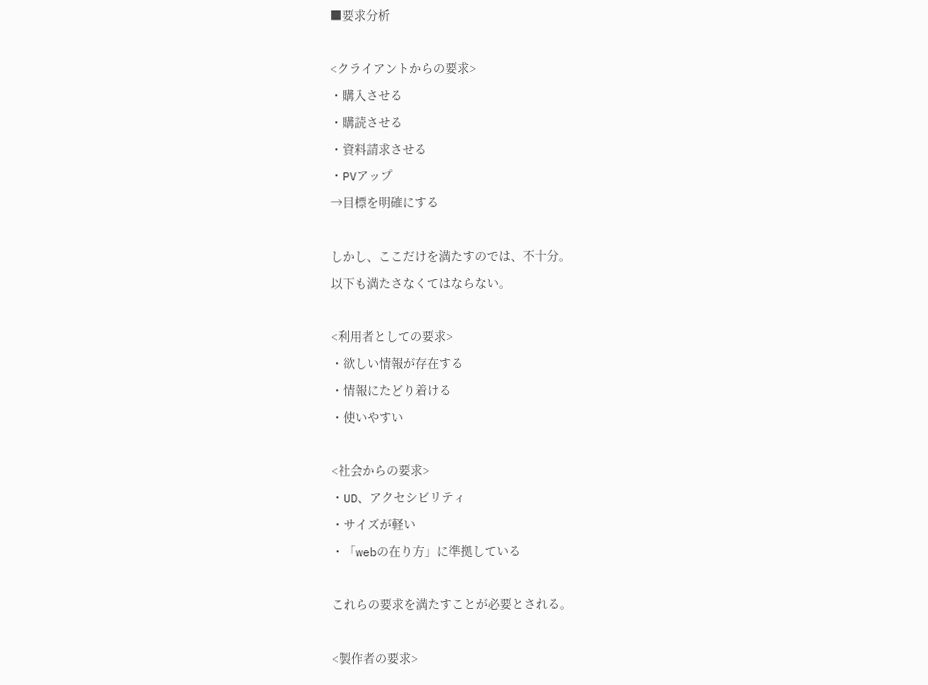■要求分析

<クライアントからの要求>
・購入させる
・購読させる
・資料請求させる
・PVアップ
→目標を明確にする

しかし、ここだけを満たすのでは、不十分。
以下も満たさなくてはならない。

<利用者としての要求>
・欲しい情報が存在する
・情報にたどり着ける
・使いやすい

<社会からの要求>
・UD、アクセシビリティ
・サイズが軽い
・「webの在り方」に準拠している

これらの要求を満たすことが必要とされる。

<製作者の要求>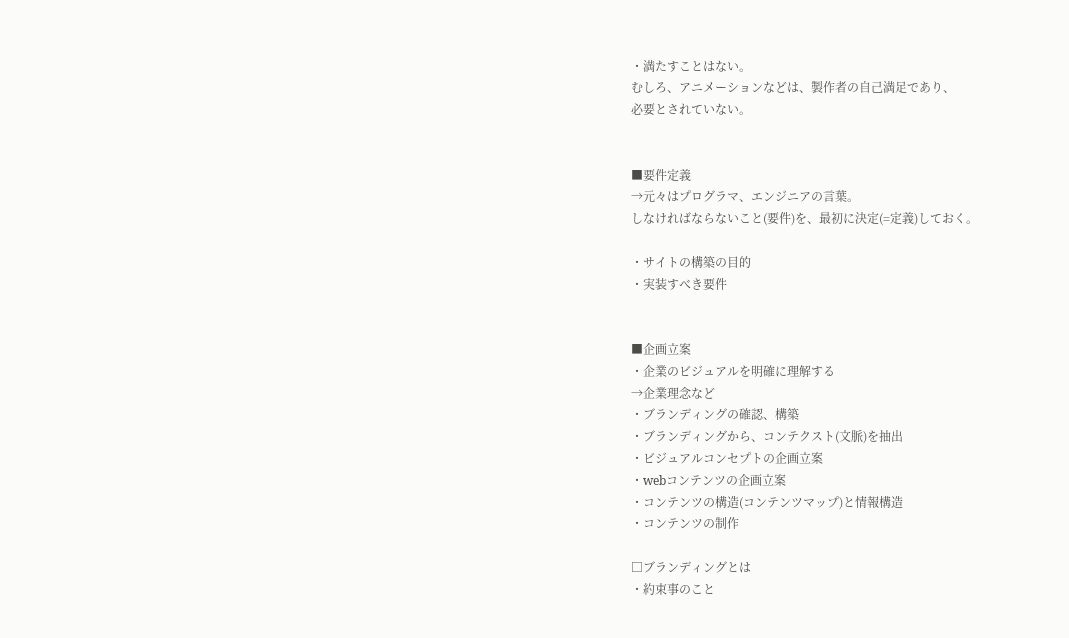・満たすことはない。
むしろ、アニメーションなどは、製作者の自己満足であり、
必要とされていない。


■要件定義
→元々はプログラマ、エンジニアの言葉。
しなければならないこと(要件)を、最初に決定(=定義)しておく。

・サイトの構築の目的
・実装すべき要件


■企画立案
・企業のビジュアルを明確に理解する
→企業理念など
・ブランディングの確認、構築
・ブランディングから、コンテクスト(文脈)を抽出
・ビジュアルコンセプトの企画立案
・webコンテンツの企画立案
・コンテンツの構造(コンテンツマップ)と情報構造
・コンテンツの制作

□ブランディングとは
・約束事のこと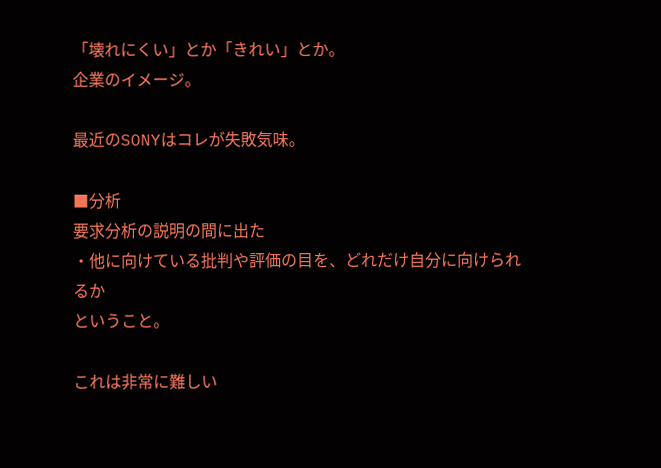「壊れにくい」とか「きれい」とか。
企業のイメージ。

最近のSONYはコレが失敗気味。

■分析
要求分析の説明の間に出た
・他に向けている批判や評価の目を、どれだけ自分に向けられるか
ということ。

これは非常に難しい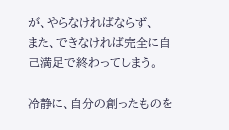が、やらなければならず、
また、できなければ完全に自己満足で終わってしまう。

冷静に、自分の創ったものを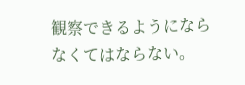観察できるようにならなくてはならない。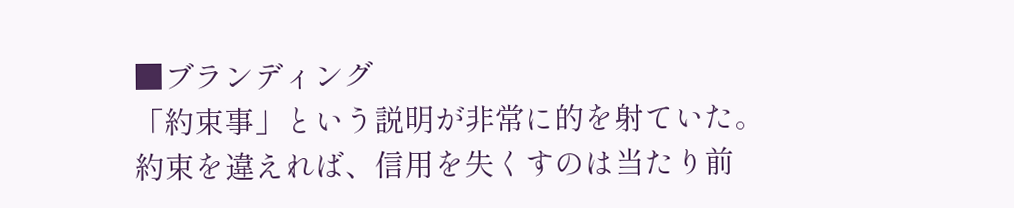■ブランディング
「約束事」という説明が非常に的を射ていた。
約束を違えれば、信用を失くすのは当たり前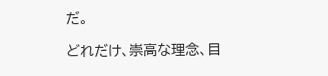だ。

どれだけ、崇高な理念、目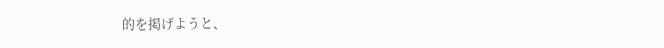的を掲げようと、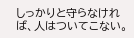しっかりと守らなければ、人はついてこない。